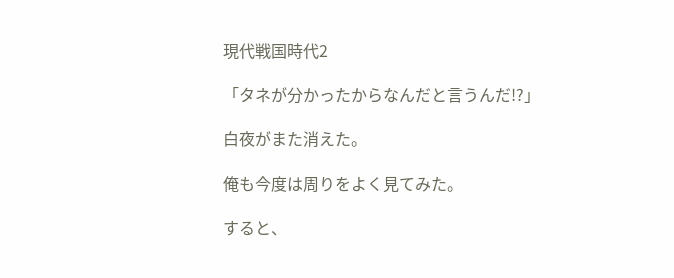現代戦国時代2

「タネが分かったからなんだと言うんだ!?」

白夜がまた消えた。

俺も今度は周りをよく見てみた。

すると、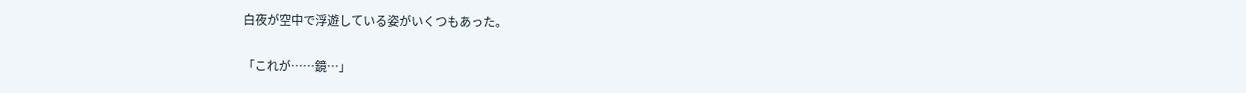白夜が空中で浮遊している姿がいくつもあった。

「これが……鏡…」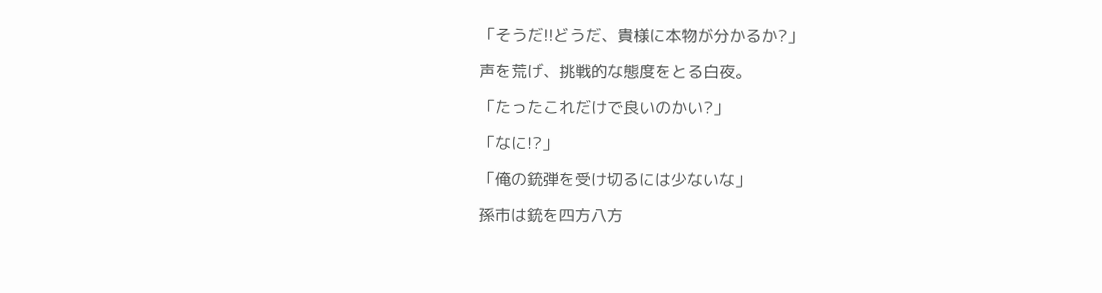「そうだ!!どうだ、貴様に本物が分かるか?」

声を荒げ、挑戦的な態度をとる白夜。

「たったこれだけで良いのかい?」

「なに!?」

「俺の銃弾を受け切るには少ないな」

孫市は銃を四方八方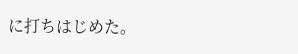に打ちはじめた。